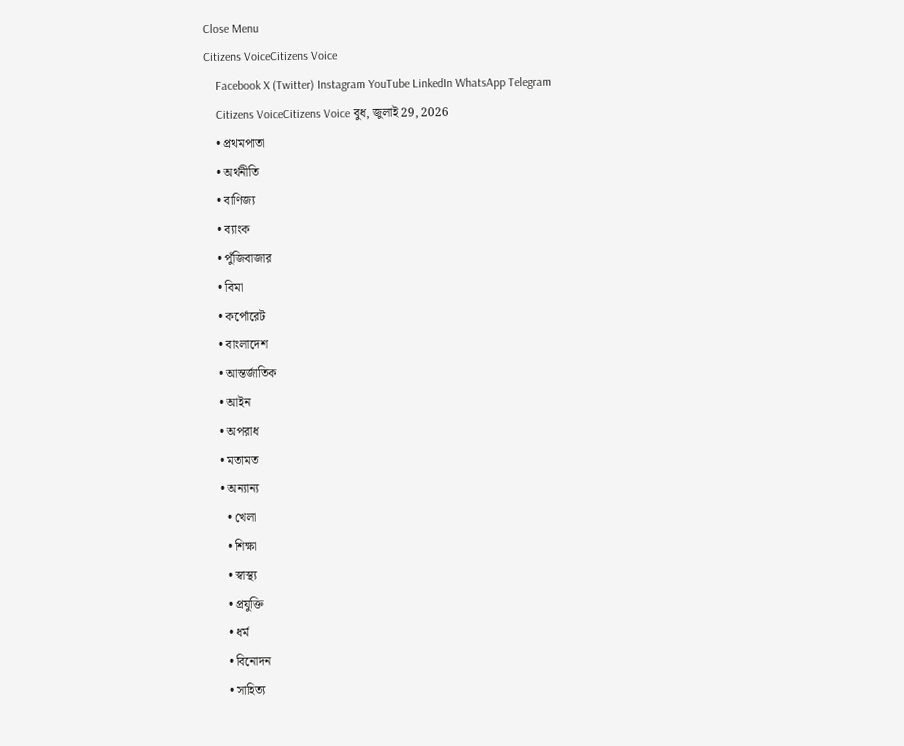Close Menu
Citizens VoiceCitizens Voice
    Facebook X (Twitter) Instagram YouTube LinkedIn WhatsApp Telegram
    Citizens VoiceCitizens Voice বুধ, জুলাই 29, 2026
    • প্রথমপাতা
    • অর্থনীতি
    • বাণিজ্য
    • ব্যাংক
    • পুঁজিবাজার
    • বিমা
    • কর্পোরেট
    • বাংলাদেশ
    • আন্তর্জাতিক
    • আইন
    • অপরাধ
    • মতামত
    • অন্যান্য
      • খেলা
      • শিক্ষা
      • স্বাস্থ্য
      • প্রযুক্তি
      • ধর্ম
      • বিনোদন
      • সাহিত্য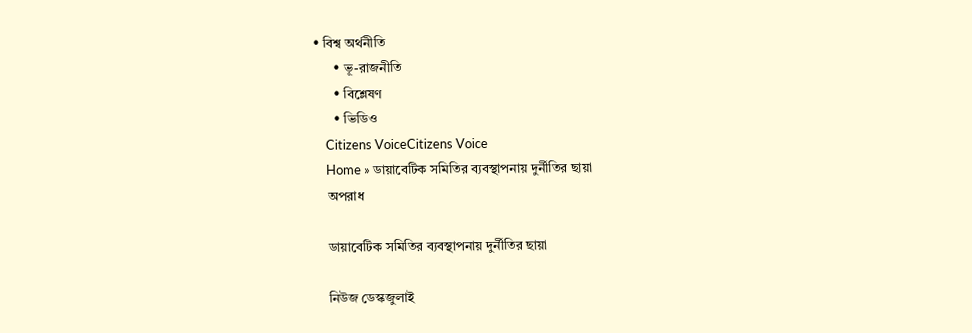• বিশ্ব অর্থনীতি
      • ভূ-রাজনীতি
      • বিশ্লেষণ
      • ভিডিও
    Citizens VoiceCitizens Voice
    Home » ডায়াবেটিক সমিতির ব্যবস্থাপনায় দুর্নীতির ছায়া
    অপরাধ

    ডায়াবেটিক সমিতির ব্যবস্থাপনায় দুর্নীতির ছায়া

    নিউজ ডেস্কজুলাই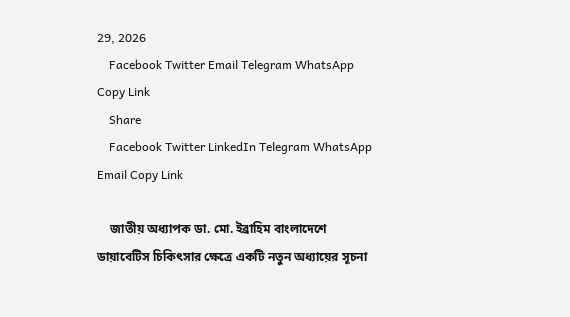29, 2026
    Facebook Twitter Email Telegram WhatsApp Copy Link
    Share
    Facebook Twitter LinkedIn Telegram WhatsApp Email Copy Link

    জাতীয় অধ্যাপক ডা. মো. ইব্রাহিম বাংলাদেশে ডায়াবেটিস চিকিৎসার ক্ষেত্রে একটি নতুন অধ্যায়ের সূচনা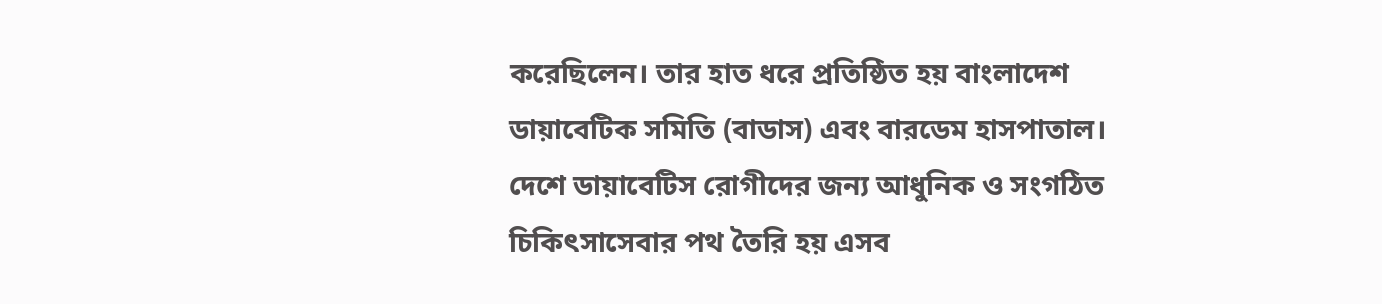করেছিলেন। তার হাত ধরে প্রতিষ্ঠিত হয় বাংলাদেশ ডায়াবেটিক সমিতি (বাডাস) এবং বারডেম হাসপাতাল। দেশে ডায়াবেটিস রোগীদের জন্য আধুনিক ও সংগঠিত চিকিৎসাসেবার পথ তৈরি হয় এসব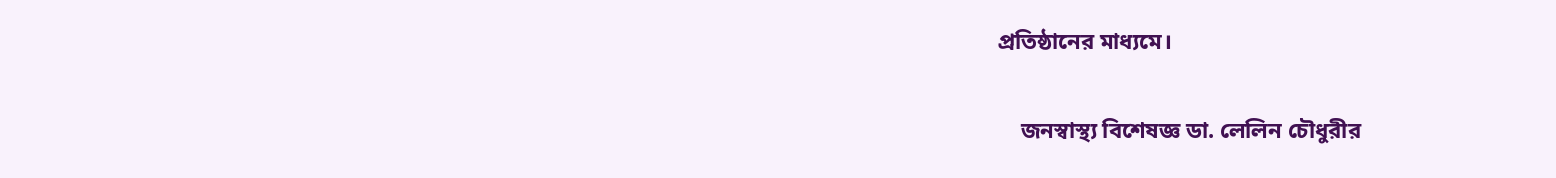প্রতিষ্ঠানের মাধ্যমে।

    জনস্বাস্থ্য বিশেষজ্ঞ ডা. লেলিন চৌধুরীর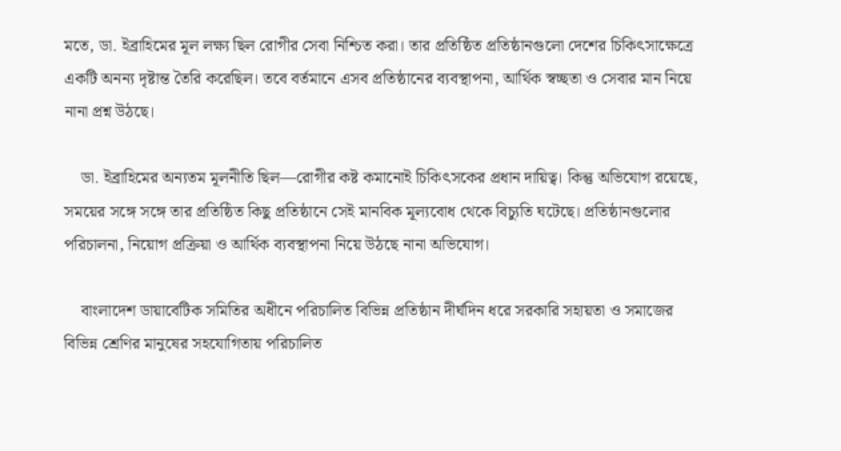মতে, ডা. ইব্রাহিমের মূল লক্ষ্য ছিল রোগীর সেবা নিশ্চিত করা। তার প্রতিষ্ঠিত প্রতিষ্ঠানগুলো দেশের চিকিৎসাক্ষেত্রে একটি অনন্য দৃষ্টান্ত তৈরি করেছিল। তবে বর্তমানে এসব প্রতিষ্ঠানের ব্যবস্থাপনা, আর্থিক স্বচ্ছতা ও সেবার মান নিয়ে নানা প্রশ্ন উঠছে।

    ডা. ইব্রাহিমের অন্যতম মূলনীতি ছিল—রোগীর কষ্ট কমানোই চিকিৎসকের প্রধান দায়িত্ব। কিন্তু অভিযোগ রয়েছে, সময়ের সঙ্গে সঙ্গে তার প্রতিষ্ঠিত কিছু প্রতিষ্ঠানে সেই মানবিক মূল্যবোধ থেকে বিচ্যুতি ঘটেছে। প্রতিষ্ঠানগুলোর পরিচালনা, নিয়োগ প্রক্রিয়া ও আর্থিক ব্যবস্থাপনা নিয়ে উঠছে নানা অভিযোগ।

    বাংলাদেশ ডায়াবেটিক সমিতির অধীনে পরিচালিত বিভিন্ন প্রতিষ্ঠান দীর্ঘদিন ধরে সরকারি সহায়তা ও সমাজের বিভিন্ন শ্রেণির মানুষের সহযোগিতায় পরিচালিত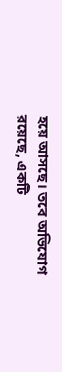হয়ে আসছে। তবে অভিযোগ রয়েছে, একটি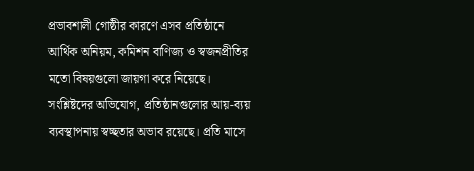প্রভাবশালী গোষ্ঠীর কারণে এসব প্রতিষ্ঠানে আর্থিক অনিয়ম, কমিশন বাণিজ্য ও স্বজনপ্রীতির মতো বিষয়গুলো জায়গা করে নিয়েছে। সংশ্লিষ্টদের অভিযোগ, প্রতিষ্ঠানগুলোর আয়-ব্যয় ব্যবস্থাপনায় স্বচ্ছতার অভাব রয়েছে। প্রতি মাসে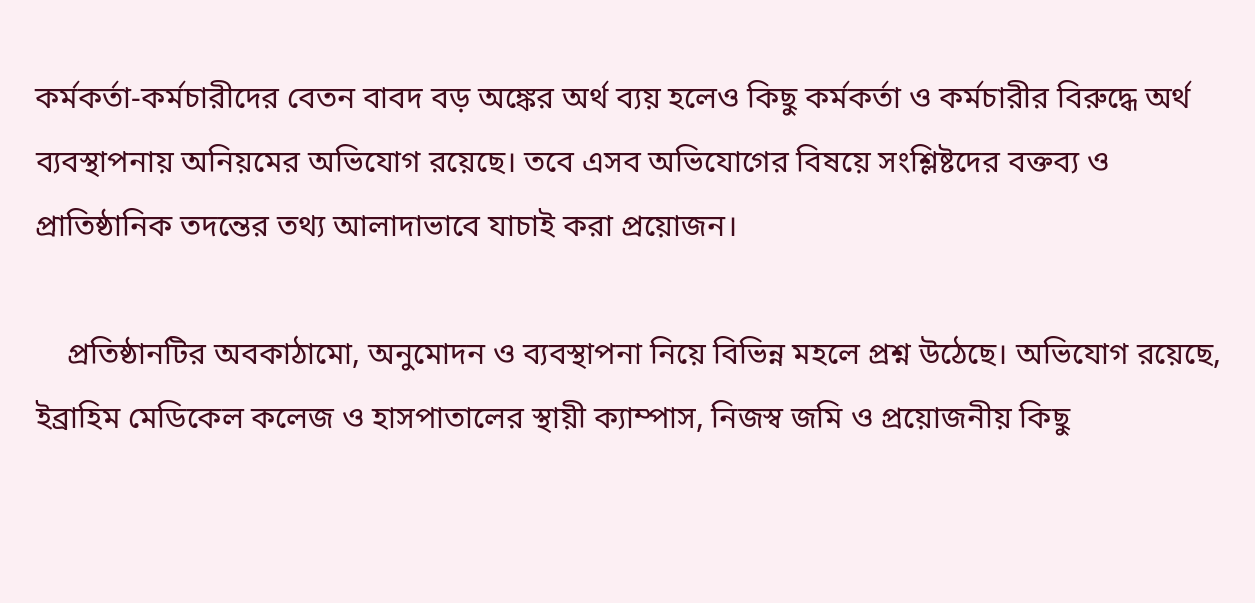কর্মকর্তা-কর্মচারীদের বেতন বাবদ বড় অঙ্কের অর্থ ব্যয় হলেও কিছু কর্মকর্তা ও কর্মচারীর বিরুদ্ধে অর্থ ব্যবস্থাপনায় অনিয়মের অভিযোগ রয়েছে। তবে এসব অভিযোগের বিষয়ে সংশ্লিষ্টদের বক্তব্য ও প্রাতিষ্ঠানিক তদন্তের তথ্য আলাদাভাবে যাচাই করা প্রয়োজন।

    প্রতিষ্ঠানটির অবকাঠামো, অনুমোদন ও ব্যবস্থাপনা নিয়ে বিভিন্ন মহলে প্রশ্ন উঠেছে। অভিযোগ রয়েছে, ইব্রাহিম মেডিকেল কলেজ ও হাসপাতালের স্থায়ী ক্যাম্পাস, নিজস্ব জমি ও প্রয়োজনীয় কিছু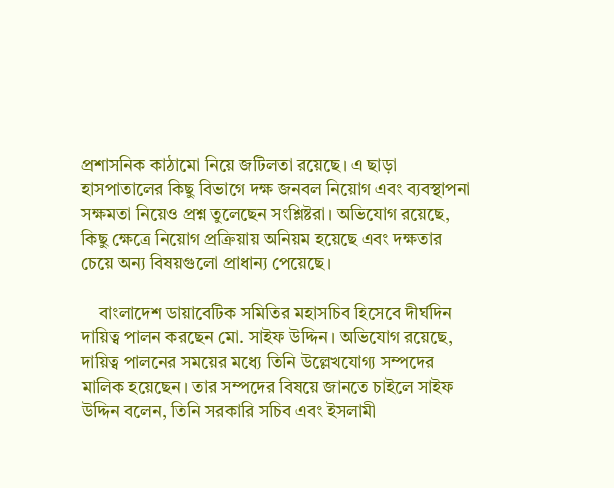প্রশাসনিক কাঠামো নিয়ে জটিলতা রয়েছে। এ ছাড়া হাসপাতালের কিছু বিভাগে দক্ষ জনবল নিয়োগ এবং ব্যবস্থাপনা সক্ষমতা নিয়েও প্রশ্ন তুলেছেন সংশ্লিষ্টরা। অভিযোগ রয়েছে, কিছু ক্ষেত্রে নিয়োগ প্রক্রিয়ায় অনিয়ম হয়েছে এবং দক্ষতার চেয়ে অন্য বিষয়গুলো প্রাধান্য পেয়েছে।

    বাংলাদেশ ডায়াবেটিক সমিতির মহাসচিব হিসেবে দীর্ঘদিন দায়িত্ব পালন করছেন মো. সাইফ উদ্দিন। অভিযোগ রয়েছে, দায়িত্ব পালনের সময়ের মধ্যে তিনি উল্লেখযোগ্য সম্পদের মালিক হয়েছেন। তার সম্পদের বিষয়ে জানতে চাইলে সাইফ উদ্দিন বলেন, তিনি সরকারি সচিব এবং ইসলামী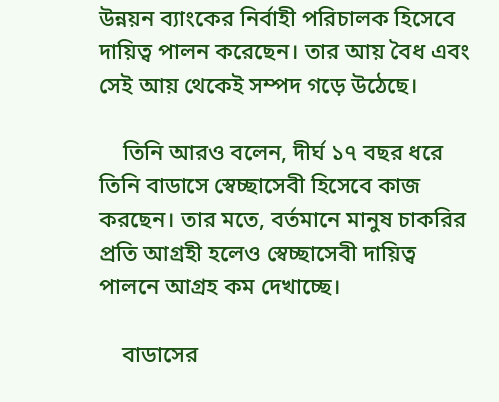উন্নয়ন ব্যাংকের নির্বাহী পরিচালক হিসেবে দায়িত্ব পালন করেছেন। তার আয় বৈধ এবং সেই আয় থেকেই সম্পদ গড়ে উঠেছে।

    তিনি আরও বলেন, দীর্ঘ ১৭ বছর ধরে তিনি বাডাসে স্বেচ্ছাসেবী হিসেবে কাজ করছেন। তার মতে, বর্তমানে মানুষ চাকরির প্রতি আগ্রহী হলেও স্বেচ্ছাসেবী দায়িত্ব পালনে আগ্রহ কম দেখাচ্ছে।

    বাডাসের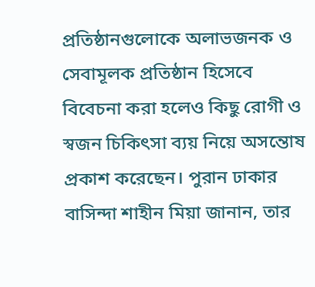প্রতিষ্ঠানগুলোকে অলাভজনক ও সেবামূলক প্রতিষ্ঠান হিসেবে বিবেচনা করা হলেও কিছু রোগী ও স্বজন চিকিৎসা ব্যয় নিয়ে অসন্তোষ প্রকাশ করেছেন। পুরান ঢাকার বাসিন্দা শাহীন মিয়া জানান, তার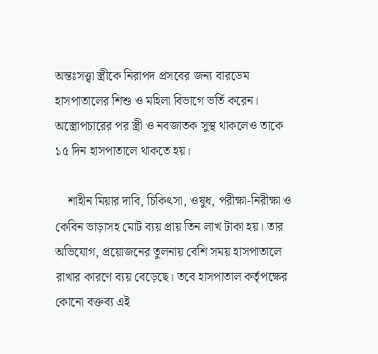অন্তঃসত্ত্বা স্ত্রীকে নিরাপদ প্রসবের জন্য বারডেম হাসপাতালের শিশু ও মহিলা বিভাগে ভর্তি করেন। অস্ত্রোপচারের পর স্ত্রী ও নবজাতক সুস্থ থাকলেও তাকে ১৫ দিন হাসপাতালে থাকতে হয়।

    শাহীন মিয়ার দাবি, চিকিৎসা, ওষুধ, পরীক্ষা-নিরীক্ষা ও কেবিন ভাড়াসহ মোট ব্যয় প্রায় তিন লাখ টাকা হয়। তার অভিযোগ, প্রয়োজনের তুলনায় বেশি সময় হাসপাতালে রাখার কারণে ব্যয় বেড়েছে। তবে হাসপাতাল কর্তৃপক্ষের কোনো বক্তব্য এই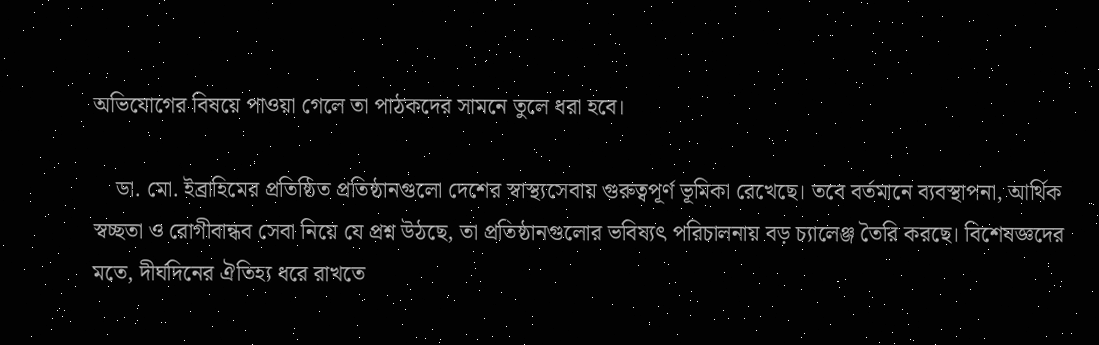অভিযোগের বিষয়ে পাওয়া গেলে তা পাঠকদের সামনে তুলে ধরা হবে।

    ডা. মো. ইব্রাহিমের প্রতিষ্ঠিত প্রতিষ্ঠানগুলো দেশের স্বাস্থ্যসেবায় গুরুত্বপূর্ণ ভূমিকা রেখেছে। তবে বর্তমানে ব্যবস্থাপনা, আর্থিক স্বচ্ছতা ও রোগীবান্ধব সেবা নিয়ে যে প্রশ্ন উঠছে, তা প্রতিষ্ঠানগুলোর ভবিষ্যৎ পরিচালনায় বড় চ্যালেঞ্জ তৈরি করছে। বিশেষজ্ঞদের মতে, দীর্ঘদিনের ঐতিহ্য ধরে রাখতে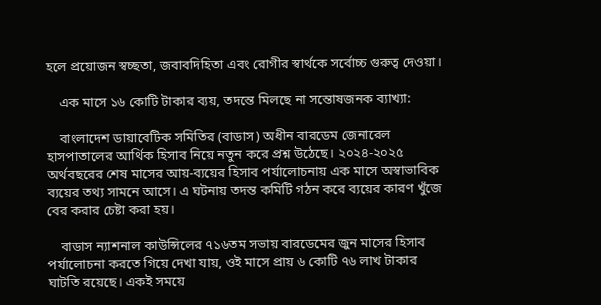হলে প্রয়োজন স্বচ্ছতা, জবাবদিহিতা এবং রোগীর স্বার্থকে সর্বোচ্চ গুরুত্ব দেওয়া।

    এক মাসে ১৬ কোটি টাকার ব্যয়, তদন্তে মিলছে না সন্তোষজনক ব্যাখ্যা:

    বাংলাদেশ ডায়াবেটিক সমিতির (বাডাস) অধীন বারডেম জেনারেল হাসপাতালের আর্থিক হিসাব নিয়ে নতুন করে প্রশ্ন উঠেছে। ২০২৪-২০২৫ অর্থবছরের শেষ মাসের আয়-ব্যয়ের হিসাব পর্যালোচনায় এক মাসে অস্বাভাবিক ব্যয়ের তথ্য সামনে আসে। এ ঘটনায় তদন্ত কমিটি গঠন করে ব্যয়ের কারণ খুঁজে বের করার চেষ্টা করা হয়।

    বাডাস ন্যাশনাল কাউন্সিলের ৭১৬তম সভায় বারডেমের জুন মাসের হিসাব পর্যালোচনা করতে গিয়ে দেখা যায়, ওই মাসে প্রায় ৬ কোটি ৭৬ লাখ টাকার ঘাটতি রয়েছে। একই সময়ে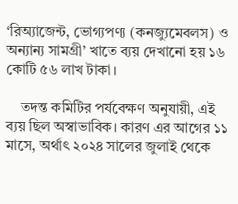‘রিঅ্যাজেন্ট, ভোগ্যপণ্য (কনজ্যুমেবলস) ও অন্যান্য সামগ্রী’ খাতে ব্যয় দেখানো হয় ১৬ কোটি ৫৬ লাখ টাকা।

    তদন্ত কমিটির পর্যবেক্ষণ অনুযায়ী, এই ব্যয় ছিল অস্বাভাবিক। কারণ এর আগের ১১ মাসে, অর্থাৎ ২০২৪ সালের জুলাই থেকে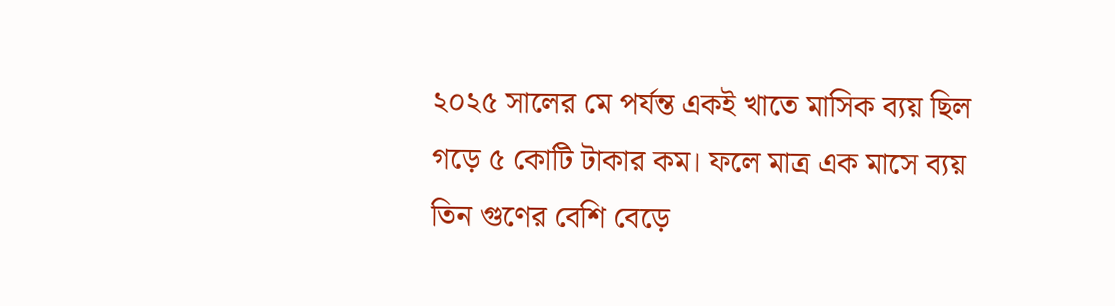২০২৫ সালের মে পর্যন্ত একই খাতে মাসিক ব্যয় ছিল গড়ে ৫ কোটি টাকার কম। ফলে মাত্র এক মাসে ব্যয় তিন গুণের বেশি বেড়ে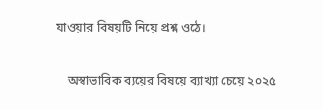যাওয়ার বিষয়টি নিয়ে প্রশ্ন ওঠে।

    অস্বাভাবিক ব্যয়ের বিষয়ে ব্যাখ্যা চেয়ে ২০২৫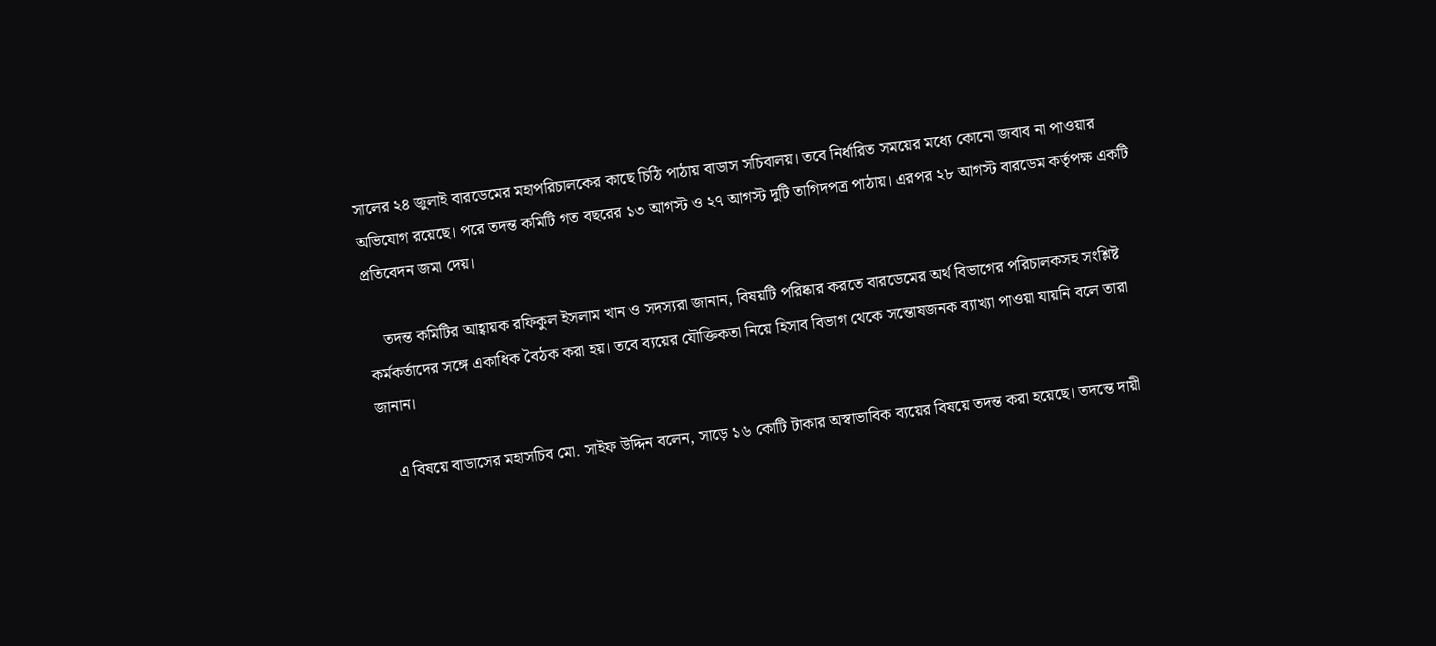সালের ২৪ জুলাই বারডেমের মহাপরিচালকের কাছে চিঠি পাঠায় বাডাস সচিবালয়। তবে নির্ধারিত সময়ের মধ্যে কোনো জবাব না পাওয়ার অভিযোগ রয়েছে। পরে তদন্ত কমিটি গত বছরের ১৩ আগস্ট ও ২৭ আগস্ট দুটি তাগিদপত্র পাঠায়। এরপর ২৮ আগস্ট বারডেম কর্তৃপক্ষ একটি প্রতিবেদন জমা দেয়।

    তদন্ত কমিটির আহ্বায়ক রফিকুল ইসলাম খান ও সদস্যরা জানান, বিষয়টি পরিষ্কার করতে বারডেমের অর্থ বিভাগের পরিচালকসহ সংশ্লিষ্ট কর্মকর্তাদের সঙ্গে একাধিক বৈঠক করা হয়। তবে ব্যয়ের যৌক্তিকতা নিয়ে হিসাব বিভাগ থেকে সন্তোষজনক ব্যাখ্যা পাওয়া যায়নি বলে তারা জানান।

    এ বিষয়ে বাডাসের মহাসচিব মো. সাইফ উদ্দিন বলেন, সাড়ে ১৬ কোটি টাকার অস্বাভাবিক ব্যয়ের বিষয়ে তদন্ত করা হয়েছে। তদন্তে দায়ী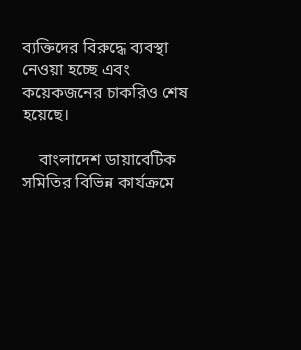ব্যক্তিদের বিরুদ্ধে ব্যবস্থা নেওয়া হচ্ছে এবং কয়েকজনের চাকরিও শেষ হয়েছে।

    বাংলাদেশ ডায়াবেটিক সমিতির বিভিন্ন কার্যক্রমে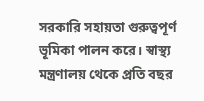সরকারি সহায়তা গুরুত্বপূর্ণ ভূমিকা পালন করে। স্বাস্থ্য মন্ত্রণালয় থেকে প্রতি বছর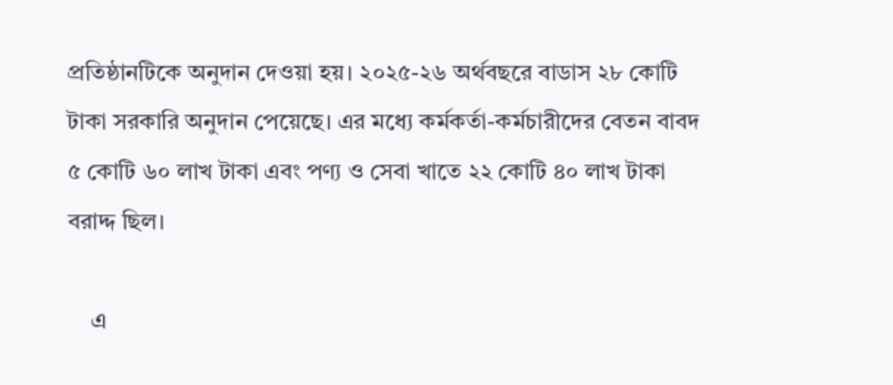প্রতিষ্ঠানটিকে অনুদান দেওয়া হয়। ২০২৫-২৬ অর্থবছরে বাডাস ২৮ কোটি টাকা সরকারি অনুদান পেয়েছে। এর মধ্যে কর্মকর্তা-কর্মচারীদের বেতন বাবদ ৫ কোটি ৬০ লাখ টাকা এবং পণ্য ও সেবা খাতে ২২ কোটি ৪০ লাখ টাকা বরাদ্দ ছিল।

    এ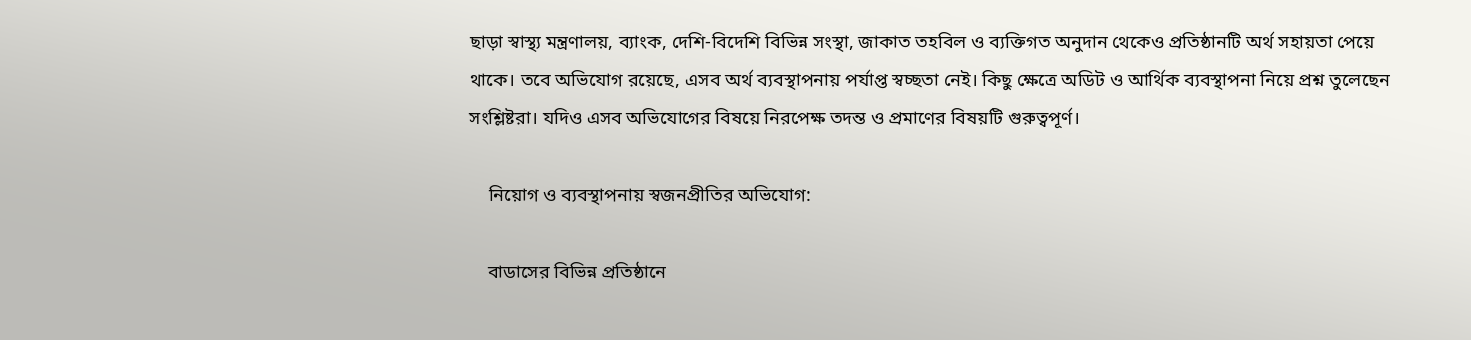ছাড়া স্বাস্থ্য মন্ত্রণালয়, ব্যাংক, দেশি-বিদেশি বিভিন্ন সংস্থা, জাকাত তহবিল ও ব্যক্তিগত অনুদান থেকেও প্রতিষ্ঠানটি অর্থ সহায়তা পেয়ে থাকে। তবে অভিযোগ রয়েছে, এসব অর্থ ব্যবস্থাপনায় পর্যাপ্ত স্বচ্ছতা নেই। কিছু ক্ষেত্রে অডিট ও আর্থিক ব্যবস্থাপনা নিয়ে প্রশ্ন তুলেছেন সংশ্লিষ্টরা। যদিও এসব অভিযোগের বিষয়ে নিরপেক্ষ তদন্ত ও প্রমাণের বিষয়টি গুরুত্বপূর্ণ।

    নিয়োগ ও ব্যবস্থাপনায় স্বজনপ্রীতির অভিযোগ:

    বাডাসের বিভিন্ন প্রতিষ্ঠানে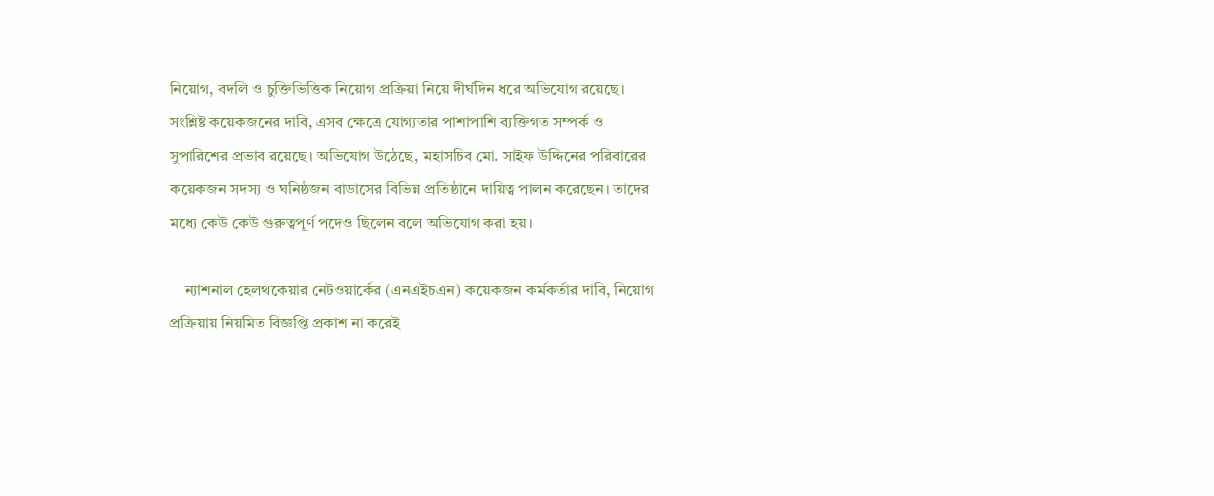নিয়োগ, বদলি ও চুক্তিভিত্তিক নিয়োগ প্রক্রিয়া নিয়ে দীর্ঘদিন ধরে অভিযোগ রয়েছে। সংশ্লিষ্ট কয়েকজনের দাবি, এসব ক্ষেত্রে যোগ্যতার পাশাপাশি ব্যক্তিগত সম্পর্ক ও সুপারিশের প্রভাব রয়েছে। অভিযোগ উঠেছে, মহাসচিব মো. সাইফ উদ্দিনের পরিবারের কয়েকজন সদস্য ও ঘনিষ্ঠজন বাডাসের বিভিন্ন প্রতিষ্ঠানে দায়িত্ব পালন করেছেন। তাদের মধ্যে কেউ কেউ গুরুত্বপূর্ণ পদেও ছিলেন বলে অভিযোগ করা হয়।

    ন্যাশনাল হেলথকেয়ার নেটওয়ার্কের (এনএইচএন) কয়েকজন কর্মকর্তার দাবি, নিয়োগ প্রক্রিয়ায় নিয়মিত বিজ্ঞপ্তি প্রকাশ না করেই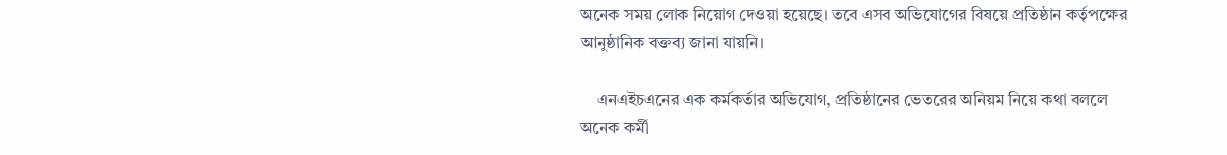অনেক সময় লোক নিয়োগ দেওয়া হয়েছে। তবে এসব অভিযোগের বিষয়ে প্রতিষ্ঠান কর্তৃপক্ষের আনুষ্ঠানিক বক্তব্য জানা যায়নি।

    এনএইচএনের এক কর্মকর্তার অভিযোগ, প্রতিষ্ঠানের ভেতরের অনিয়ম নিয়ে কথা বললে অনেক কর্মী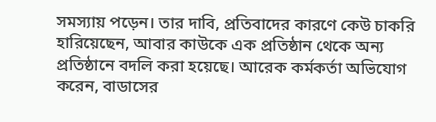সমস্যায় পড়েন। তার দাবি, প্রতিবাদের কারণে কেউ চাকরি হারিয়েছেন, আবার কাউকে এক প্রতিষ্ঠান থেকে অন্য প্রতিষ্ঠানে বদলি করা হয়েছে। আরেক কর্মকর্তা অভিযোগ করেন, বাডাসের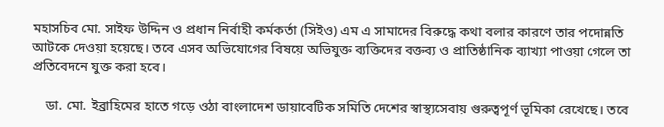মহাসচিব মো. সাইফ উদ্দিন ও প্রধান নির্বাহী কর্মকর্তা (সিইও) এম এ সামাদের বিরুদ্ধে কথা বলার কারণে তার পদোন্নতি আটকে দেওয়া হয়েছে। তবে এসব অভিযোগের বিষয়ে অভিযুক্ত ব্যক্তিদের বক্তব্য ও প্রাতিষ্ঠানিক ব্যাখ্যা পাওয়া গেলে তা প্রতিবেদনে যুক্ত করা হবে।

    ডা. মো. ইব্রাহিমের হাতে গড়ে ওঠা বাংলাদেশ ডায়াবেটিক সমিতি দেশের স্বাস্থ্যসেবায় গুরুত্বপূর্ণ ভূমিকা রেখেছে। তবে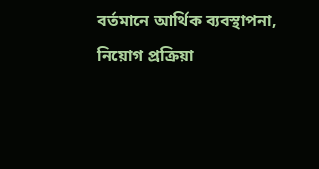বর্তমানে আর্থিক ব্যবস্থাপনা, নিয়োগ প্রক্রিয়া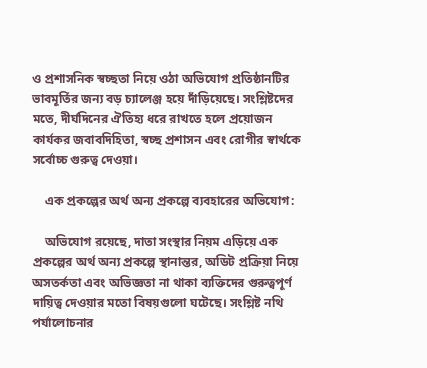ও প্রশাসনিক স্বচ্ছতা নিয়ে ওঠা অভিযোগ প্রতিষ্ঠানটির ভাবমূর্তির জন্য বড় চ্যালেঞ্জ হয়ে দাঁড়িয়েছে। সংশ্লিষ্টদের মতে, দীর্ঘদিনের ঐতিহ্য ধরে রাখতে হলে প্রয়োজন কার্যকর জবাবদিহিতা, স্বচ্ছ প্রশাসন এবং রোগীর স্বার্থকে সর্বোচ্চ গুরুত্ব দেওয়া।

    এক প্রকল্পের অর্থ অন্য প্রকল্পে ব্যবহারের অভিযোগ:

    অভিযোগ রয়েছে, দাতা সংস্থার নিয়ম এড়িয়ে এক প্রকল্পের অর্থ অন্য প্রকল্পে স্থানান্তর, অডিট প্রক্রিয়া নিয়ে অসতর্কতা এবং অভিজ্ঞতা না থাকা ব্যক্তিদের গুরুত্বপূর্ণ দায়িত্ব দেওয়ার মতো বিষয়গুলো ঘটেছে। সংশ্লিষ্ট নথি পর্যালোচনার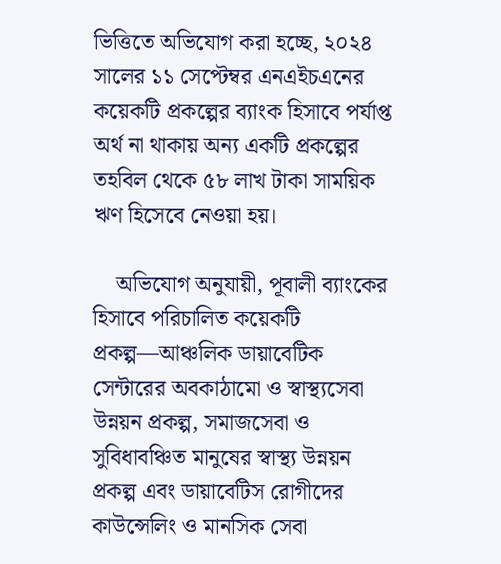ভিত্তিতে অভিযোগ করা হচ্ছে, ২০২৪ সালের ১১ সেপ্টেম্বর এনএইচএনের কয়েকটি প্রকল্পের ব্যাংক হিসাবে পর্যাপ্ত অর্থ না থাকায় অন্য একটি প্রকল্পের তহবিল থেকে ৫৮ লাখ টাকা সাময়িক ঋণ হিসেবে নেওয়া হয়।

    অভিযোগ অনুযায়ী, পূবালী ব্যাংকের হিসাবে পরিচালিত কয়েকটি প্রকল্প—আঞ্চলিক ডায়াবেটিক সেন্টারের অবকাঠামো ও স্বাস্থ্যসেবা উন্নয়ন প্রকল্প, সমাজসেবা ও সুবিধাবঞ্চিত মানুষের স্বাস্থ্য উন্নয়ন প্রকল্প এবং ডায়াবেটিস রোগীদের কাউন্সেলিং ও মানসিক সেবা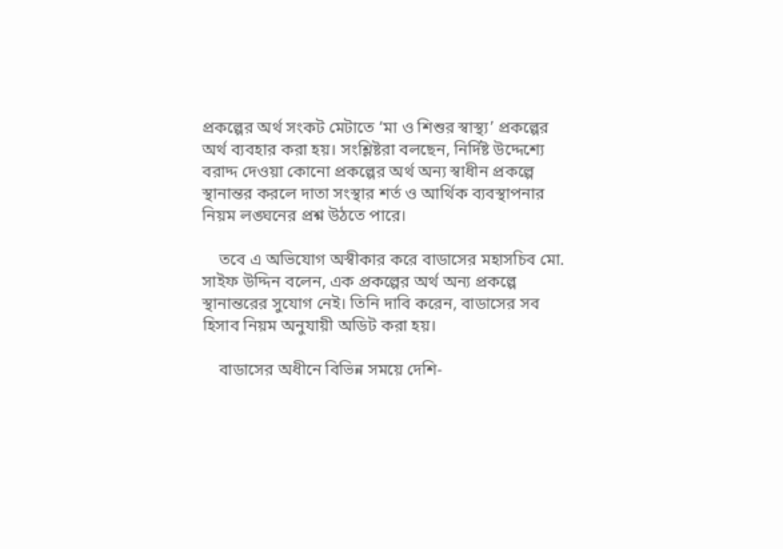প্রকল্পের অর্থ সংকট মেটাতে ‘মা ও শিশুর স্বাস্থ্য’ প্রকল্পের অর্থ ব্যবহার করা হয়। সংশ্লিষ্টরা বলছেন, নির্দিষ্ট উদ্দেশ্যে বরাদ্দ দেওয়া কোনো প্রকল্পের অর্থ অন্য স্বাধীন প্রকল্পে স্থানান্তর করলে দাতা সংস্থার শর্ত ও আর্থিক ব্যবস্থাপনার নিয়ম লঙ্ঘনের প্রশ্ন উঠতে পারে।

    তবে এ অভিযোগ অস্বীকার করে বাডাসের মহাসচিব মো. সাইফ উদ্দিন বলেন, এক প্রকল্পের অর্থ অন্য প্রকল্পে স্থানান্তরের সুযোগ নেই। তিনি দাবি করেন, বাডাসের সব হিসাব নিয়ম অনুযায়ী অডিট করা হয়।

    বাডাসের অধীনে বিভিন্ন সময়ে দেশি-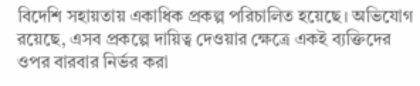বিদেশি সহায়তায় একাধিক প্রকল্প পরিচালিত হয়েছে। অভিযোগ রয়েছে, এসব প্রকল্পে দায়িত্ব দেওয়ার ক্ষেত্রে একই ব্যক্তিদের ওপর বারবার নির্ভর করা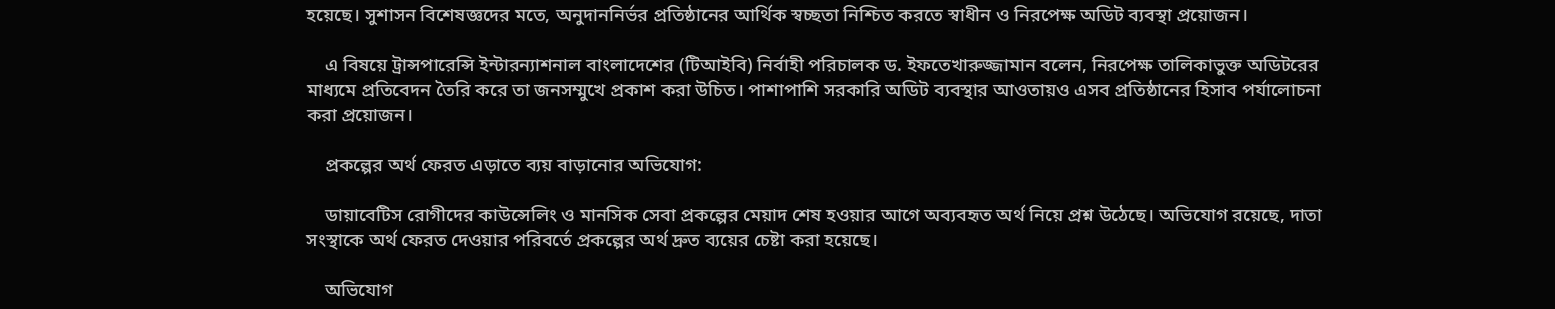হয়েছে। সুশাসন বিশেষজ্ঞদের মতে, অনুদাননির্ভর প্রতিষ্ঠানের আর্থিক স্বচ্ছতা নিশ্চিত করতে স্বাধীন ও নিরপেক্ষ অডিট ব্যবস্থা প্রয়োজন।

    এ বিষয়ে ট্রান্সপারেন্সি ইন্টারন্যাশনাল বাংলাদেশের (টিআইবি) নির্বাহী পরিচালক ড. ইফতেখারুজ্জামান বলেন, নিরপেক্ষ তালিকাভুক্ত অডিটরের মাধ্যমে প্রতিবেদন তৈরি করে তা জনসম্মুখে প্রকাশ করা উচিত। পাশাপাশি সরকারি অডিট ব্যবস্থার আওতায়ও এসব প্রতিষ্ঠানের হিসাব পর্যালোচনা করা প্রয়োজন।

    প্রকল্পের অর্থ ফেরত এড়াতে ব্যয় বাড়ানোর অভিযোগ:

    ডায়াবেটিস রোগীদের কাউন্সেলিং ও মানসিক সেবা প্রকল্পের মেয়াদ শেষ হওয়ার আগে অব্যবহৃত অর্থ নিয়ে প্রশ্ন উঠেছে। অভিযোগ রয়েছে, দাতা সংস্থাকে অর্থ ফেরত দেওয়ার পরিবর্তে প্রকল্পের অর্থ দ্রুত ব্যয়ের চেষ্টা করা হয়েছে।

    অভিযোগ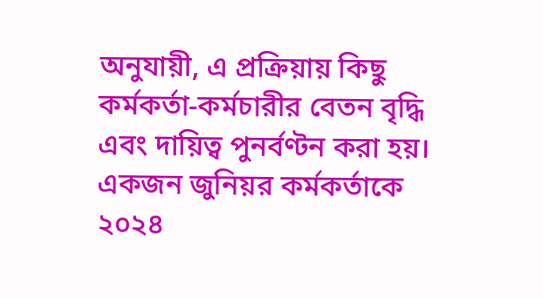অনুযায়ী, এ প্রক্রিয়ায় কিছু কর্মকর্তা-কর্মচারীর বেতন বৃদ্ধি এবং দায়িত্ব পুনর্বণ্টন করা হয়। একজন জুনিয়র কর্মকর্তাকে ২০২৪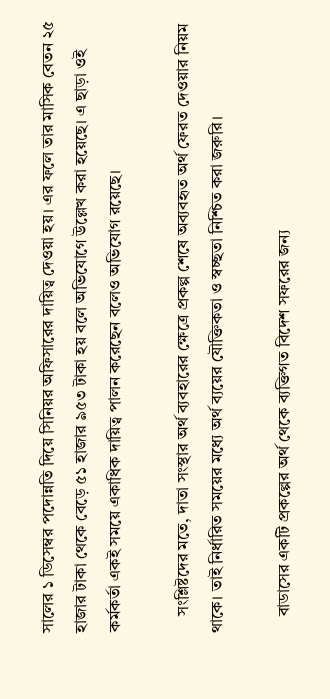সালের ১ ডিসেম্বর পদোন্নতি দিয়ে সিনিয়র অফিসারের দায়িত্ব দেওয়া হয়। এর ফলে তার মাসিক বেতন ২৫ হাজার টাকা থেকে বেড়ে ৫১ হাজার ৯৫৩ টাকা হয় বলে অভিযোগে উল্লেখ করা হয়েছে। এ ছাড়া ওই কর্মকর্তা একই সময়ে একাধিক দায়িত্ব পালন করেছেন বলেও অভিযোগ রয়েছে।

    সংশ্লিষ্টদের মতে, দাতা সংস্থার অর্থ ব্যবহারের ক্ষেত্রে প্রকল্প শেষে অব্যবহৃত অর্থ ফেরত দেওয়ার নিয়ম থাকে। তাই নির্ধারিত সময়ের মধ্যে অর্থ ব্যয়ের যৌক্তিকতা ও স্বচ্ছতা নিশ্চিত করা জরুরি।

    বাডাসের একটি প্রকল্পের অর্থ থেকে ব্যক্তিগত বিদেশ সফরের জন্য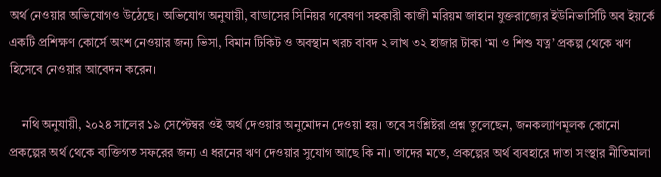অর্থ নেওয়ার অভিযোগও উঠেছে। অভিযোগ অনুযায়ী, বাডাসের সিনিয়র গবেষণা সহকারী কাজী মরিয়ম জাহান যুক্তরাজ্যের ইউনিভার্সিটি অব ইয়র্কে একটি প্রশিক্ষণ কোর্সে অংশ নেওয়ার জন্য ভিসা, বিমান টিকিট ও অবস্থান খরচ বাবদ ২ লাখ ৩২ হাজার টাকা ‘মা ও শিশু যত্ন’ প্রকল্প থেকে ঋণ হিসেবে নেওয়ার আবেদন করেন।

    নথি অনুযায়ী, ২০২৪ সালের ১৯ সেপ্টেম্বর ওই অর্থ দেওয়ার অনুমোদন দেওয়া হয়। তবে সংশ্লিষ্টরা প্রশ্ন তুলেছেন, জনকল্যাণমূলক কোনো প্রকল্পের অর্থ থেকে ব্যক্তিগত সফরের জন্য এ ধরনের ঋণ দেওয়ার সুযোগ আছে কি না। তাদের মতে, প্রকল্পের অর্থ ব্যবহারে দাতা সংস্থার নীতিমালা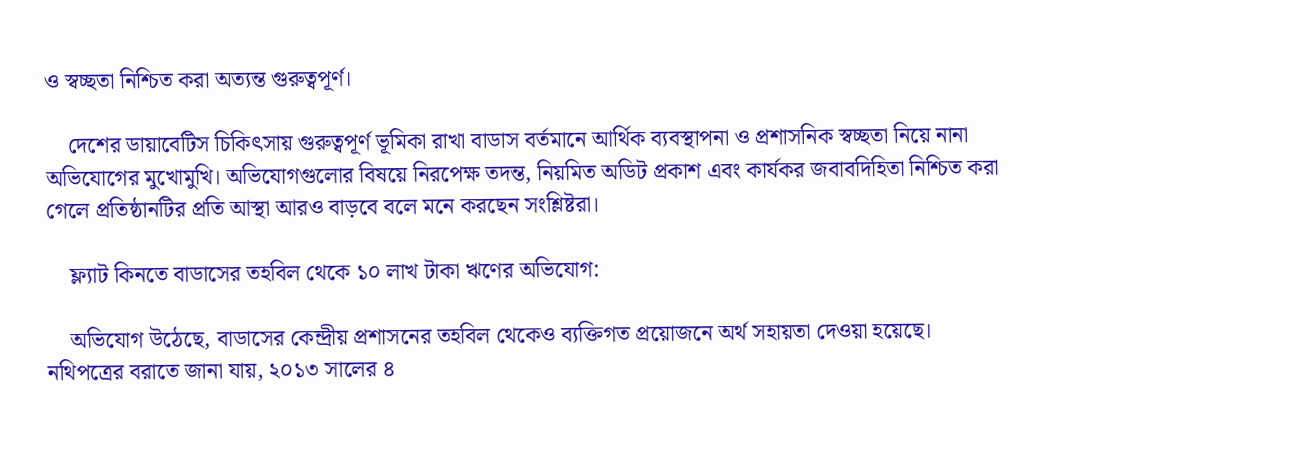ও স্বচ্ছতা নিশ্চিত করা অত্যন্ত গুরুত্বপূর্ণ।

    দেশের ডায়াবেটিস চিকিৎসায় গুরুত্বপূর্ণ ভূমিকা রাখা বাডাস বর্তমানে আর্থিক ব্যবস্থাপনা ও প্রশাসনিক স্বচ্ছতা নিয়ে নানা অভিযোগের মুখোমুখি। অভিযোগগুলোর বিষয়ে নিরপেক্ষ তদন্ত, নিয়মিত অডিট প্রকাশ এবং কার্যকর জবাবদিহিতা নিশ্চিত করা গেলে প্রতিষ্ঠানটির প্রতি আস্থা আরও বাড়বে বলে মনে করছেন সংশ্লিষ্টরা।

    ফ্ল্যাট কিনতে বাডাসের তহবিল থেকে ১০ লাখ টাকা ঋণের অভিযোগ:

    অভিযোগ উঠেছে, বাডাসের কেন্দ্রীয় প্রশাসনের তহবিল থেকেও ব্যক্তিগত প্রয়োজনে অর্থ সহায়তা দেওয়া হয়েছে। নথিপত্রের বরাতে জানা যায়, ২০১৩ সালের ৪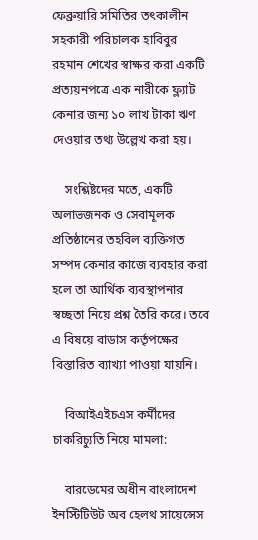ফেব্রুয়ারি সমিতির তৎকালীন সহকারী পরিচালক হাবিবুর রহমান শেখের স্বাক্ষর করা একটি প্রত্যয়নপত্রে এক নারীকে ফ্ল্যাট কেনার জন্য ১০ লাখ টাকা ঋণ দেওয়ার তথ্য উল্লেখ করা হয়।

    সংশ্লিষ্টদের মতে, একটি অলাভজনক ও সেবামূলক প্রতিষ্ঠানের তহবিল ব্যক্তিগত সম্পদ কেনার কাজে ব্যবহার করা হলে তা আর্থিক ব্যবস্থাপনার স্বচ্ছতা নিয়ে প্রশ্ন তৈরি করে। তবে এ বিষয়ে বাডাস কর্তৃপক্ষের বিস্তারিত ব্যাখ্যা পাওয়া যায়নি।

    বিআইএইচএস কর্মীদের চাকরিচ্যুতি নিয়ে মামলা:

    বারডেমের অধীন বাংলাদেশ ইনস্টিটিউট অব হেলথ সায়েন্সেস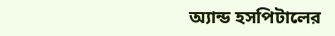অ্যান্ড হসপিটালের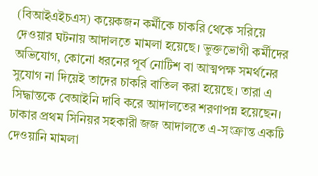(বিআইএইচএস) কয়েকজন কর্মীকে চাকরি থেকে সরিয়ে দেওয়ার ঘটনায় আদালতে মামলা হয়েছে। ভুক্তভোগী কর্মীদের অভিযোগ, কোনো ধরনের পূর্ব নোটিশ বা আত্মপক্ষ সমর্থনের সুযোগ না দিয়েই তাদের চাকরি বাতিল করা হয়েছে। তারা এ সিদ্ধান্তকে বেআইনি দাবি করে আদালতের শরণাপন্ন হয়েছেন। ঢাকার প্রথম সিনিয়র সহকারী জজ আদালতে এ-সংক্রান্ত একটি দেওয়ানি মামলা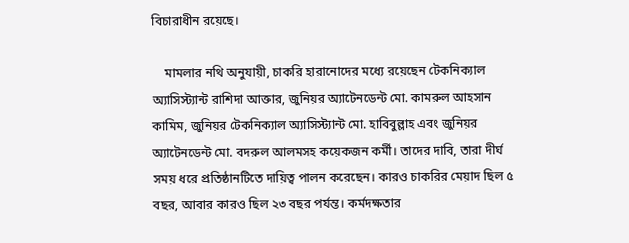বিচারাধীন রয়েছে।

    মামলার নথি অনুযায়ী, চাকরি হারানোদের মধ্যে রয়েছেন টেকনিক্যাল অ্যাসিস্ট্যান্ট রাশিদা আক্তার, জুনিয়র অ্যাটেনডেন্ট মো. কামরুল আহসান কামিম, জুনিয়র টেকনিক্যাল অ্যাসিস্ট্যান্ট মো. হাবিবুল্লাহ এবং জুনিয়র অ্যাটেনডেন্ট মো. বদরুল আলমসহ কয়েকজন কর্মী। তাদের দাবি, তারা দীর্ঘ সময় ধরে প্রতিষ্ঠানটিতে দায়িত্ব পালন করেছেন। কারও চাকরির মেয়াদ ছিল ৫ বছর, আবার কারও ছিল ২৩ বছর পর্যন্ত। কর্মদক্ষতার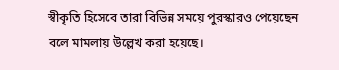স্বীকৃতি হিসেবে তারা বিভিন্ন সময়ে পুরস্কারও পেয়েছেন বলে মামলায় উল্লেখ করা হয়েছে।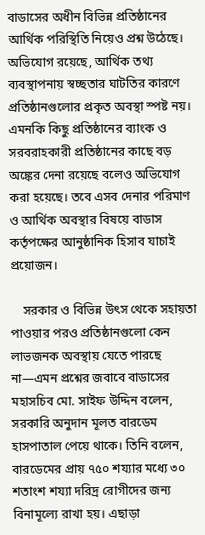বাডাসের অধীন বিভিন্ন প্রতিষ্ঠানের আর্থিক পরিস্থিতি নিয়েও প্রশ্ন উঠেছে। অভিযোগ রয়েছে, আর্থিক তথ্য ব্যবস্থাপনায় স্বচ্ছতার ঘাটতির কারণে প্রতিষ্ঠানগুলোর প্রকৃত অবস্থা স্পষ্ট নয়। এমনকি কিছু প্রতিষ্ঠানের ব্যাংক ও সরবরাহকারী প্রতিষ্ঠানের কাছে বড় অঙ্কের দেনা রয়েছে বলেও অভিযোগ করা হয়েছে। তবে এসব দেনার পরিমাণ ও আর্থিক অবস্থার বিষয়ে বাডাস কর্তৃপক্ষের আনুষ্ঠানিক হিসাব যাচাই প্রয়োজন।

    সরকার ও বিভিন্ন উৎস থেকে সহায়তা পাওয়ার পরও প্রতিষ্ঠানগুলো কেন লাভজনক অবস্থায় যেতে পারছে না—এমন প্রশ্নের জবাবে বাডাসের মহাসচিব মো. সাইফ উদ্দিন বলেন, সরকারি অনুদান মূলত বারডেম হাসপাতাল পেয়ে থাকে। তিনি বলেন, বারডেমের প্রায় ৭৫০ শয্যার মধ্যে ৩০ শতাংশ শয্যা দরিদ্র রোগীদের জন্য বিনামূল্যে রাখা হয়। এছাড়া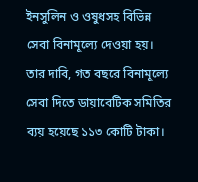ইনসুলিন ও ওষুধসহ বিভিন্ন সেবা বিনামূল্যে দেওয়া হয়। তার দাবি, গত বছরে বিনামূল্যে সেবা দিতে ডায়াবেটিক সমিতির ব্যয় হয়েছে ১১৩ কোটি টাকা।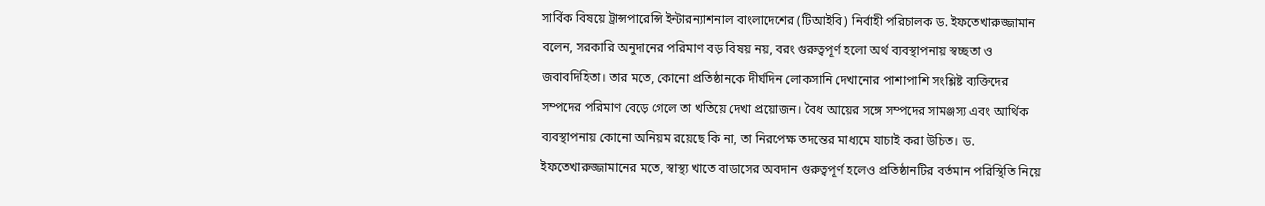সার্বিক বিষয়ে ট্রান্সপারেন্সি ইন্টারন্যাশনাল বাংলাদেশের (টিআইবি) নির্বাহী পরিচালক ড. ইফতেখারুজ্জামান বলেন, সরকারি অনুদানের পরিমাণ বড় বিষয় নয়, বরং গুরুত্বপূর্ণ হলো অর্থ ব্যবস্থাপনায় স্বচ্ছতা ও জবাবদিহিতা। তার মতে, কোনো প্রতিষ্ঠানকে দীর্ঘদিন লোকসানি দেখানোর পাশাপাশি সংশ্লিষ্ট ব্যক্তিদের সম্পদের পরিমাণ বেড়ে গেলে তা খতিয়ে দেখা প্রয়োজন। বৈধ আয়ের সঙ্গে সম্পদের সামঞ্জস্য এবং আর্থিক ব্যবস্থাপনায় কোনো অনিয়ম রয়েছে কি না, তা নিরপেক্ষ তদন্তের মাধ্যমে যাচাই করা উচিত। ড. ইফতেখারুজ্জামানের মতে, স্বাস্থ্য খাতে বাডাসের অবদান গুরুত্বপূর্ণ হলেও প্রতিষ্ঠানটির বর্তমান পরিস্থিতি নিয়ে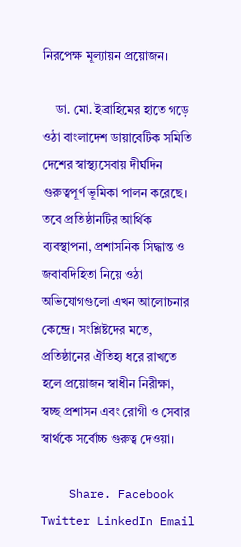নিরপেক্ষ মূল্যায়ন প্রয়োজন।

    ডা. মো. ইব্রাহিমের হাতে গড়ে ওঠা বাংলাদেশ ডায়াবেটিক সমিতি দেশের স্বাস্থ্যসেবায় দীর্ঘদিন গুরুত্বপূর্ণ ভূমিকা পালন করেছে। তবে প্রতিষ্ঠানটির আর্থিক ব্যবস্থাপনা, প্রশাসনিক সিদ্ধান্ত ও জবাবদিহিতা নিয়ে ওঠা অভিযোগগুলো এখন আলোচনার কেন্দ্রে। সংশ্লিষ্টদের মতে, প্রতিষ্ঠানের ঐতিহ্য ধরে রাখতে হলে প্রয়োজন স্বাধীন নিরীক্ষা, স্বচ্ছ প্রশাসন এবং রোগী ও সেবার স্বার্থকে সর্বোচ্চ গুরুত্ব দেওয়া।

    Share. Facebook Twitter LinkedIn Email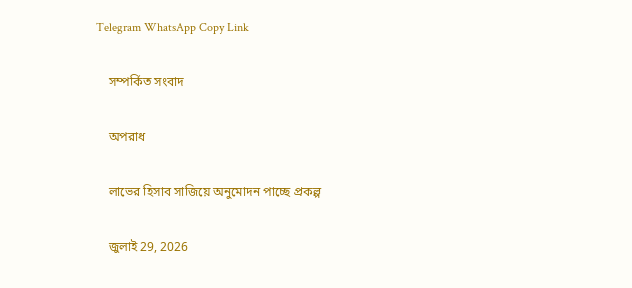Telegram WhatsApp Copy Link

    সম্পর্কিত সংবাদ

    অপরাধ

    লাভের হিসাব সাজিয়ে অনুমোদন পাচ্ছে প্রকল্প

    জুলাই 29, 2026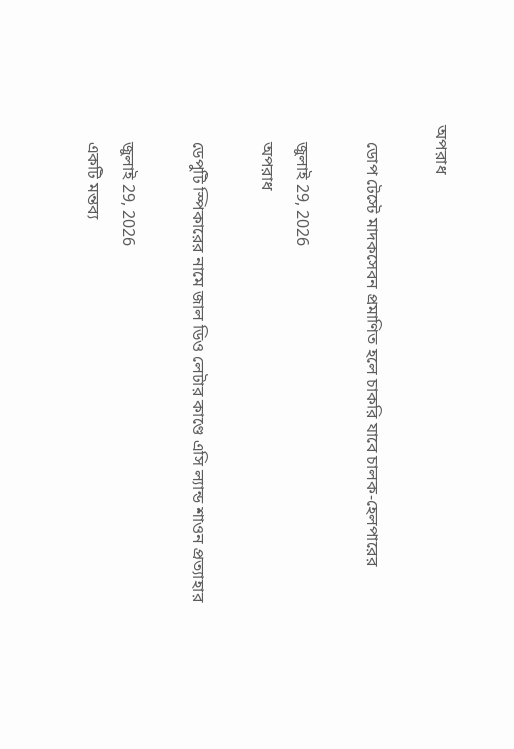অপরাধ

    ডোপ টেস্টে মাদকসেবন প্রমাণিত হলে চাকরি যাবে চালক-হেলপারের

    জুলাই 29, 2026
    অপরাধ

    ডেপুটি স্পিকারের নামে জাল ডিও লেটার কাণ্ডে এসি ল্যান্ড শাওন প্রত্যাহার

    জুলাই 29, 2026
    একটি মন্তব্য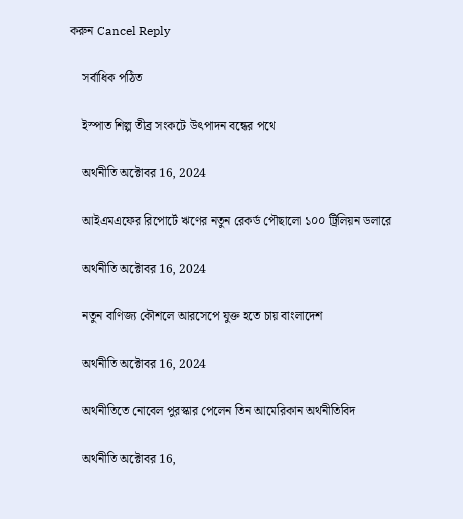করুন Cancel Reply

    সর্বাধিক পঠিত

    ইস্পাত শিল্প তীব্র সংকটে উৎপাদন বন্ধের পথে

    অর্থনীতি অক্টোবর 16, 2024

    আইএমএফের রিপোর্টে ঋণের নতুন রেকর্ড পৌছালো ১০০ ট্রিলিয়ন ডলারে

    অর্থনীতি অক্টোবর 16, 2024

    নতুন বাণিজ্য কৌশলে আরসেপে যুক্ত হতে চায় বাংলাদেশ

    অর্থনীতি অক্টোবর 16, 2024

    অর্থনীতিতে নোবেল পুরস্কার পেলেন তিন আমেরিকান অর্থনীতিবিদ

    অর্থনীতি অক্টোবর 16,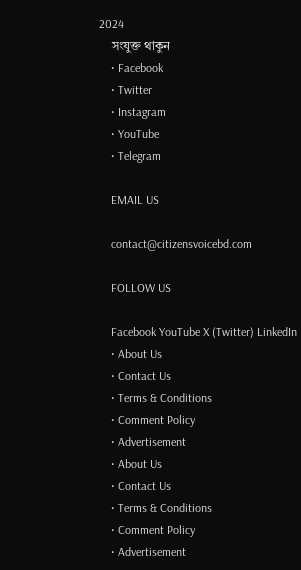2024
    সংযুক্ত থাকুন
    • Facebook
    • Twitter
    • Instagram
    • YouTube
    • Telegram

    EMAIL US

    contact@citizensvoicebd.com

    FOLLOW US

    Facebook YouTube X (Twitter) LinkedIn
    • About Us
    • Contact Us
    • Terms & Conditions
    • Comment Policy
    • Advertisement
    • About Us
    • Contact Us
    • Terms & Conditions
    • Comment Policy
    • Advertisement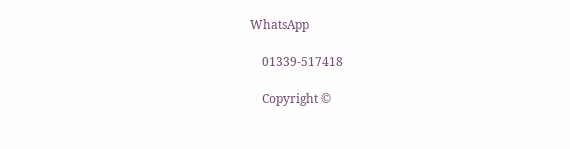WhatsApp

    01339-517418

    Copyright ©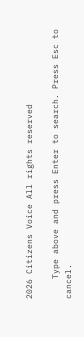2026 Citizens Voice All rights reserved

    Type above and press Enter to search. Press Esc to cancel.